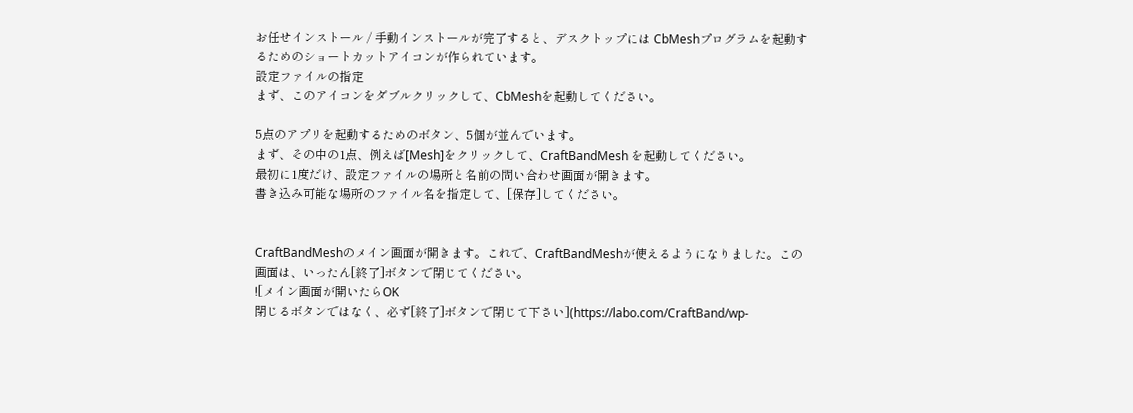お任せインストール / 手動インストールが完了すると、デスクトップには CbMeshプログラムを起動するためのショートカットアイコンが作られています。
設定ファイルの指定
まず、このアイコンをダブルクリックして、CbMeshを起動してください。

5点のアプリを起動するためのボタン、5個が並んでいます。
まず、その中の1点、例えば[Mesh]をクリックして、CraftBandMesh を起動してください。
最初に1度だけ、設定ファイルの場所と名前の問い合わせ画面が開きます。
書き込み可能な場所のファイル名を指定して、[保存]してください。


CraftBandMeshのメイン画面が開きます。これで、CraftBandMeshが使えるようになりました。この画面は、いったん[終了]ボタンで閉じてください。
![メイン画面が開いたらOK
閉じるボタンではなく、必ず[終了]ボタンで閉じて下さい](https://labo.com/CraftBand/wp-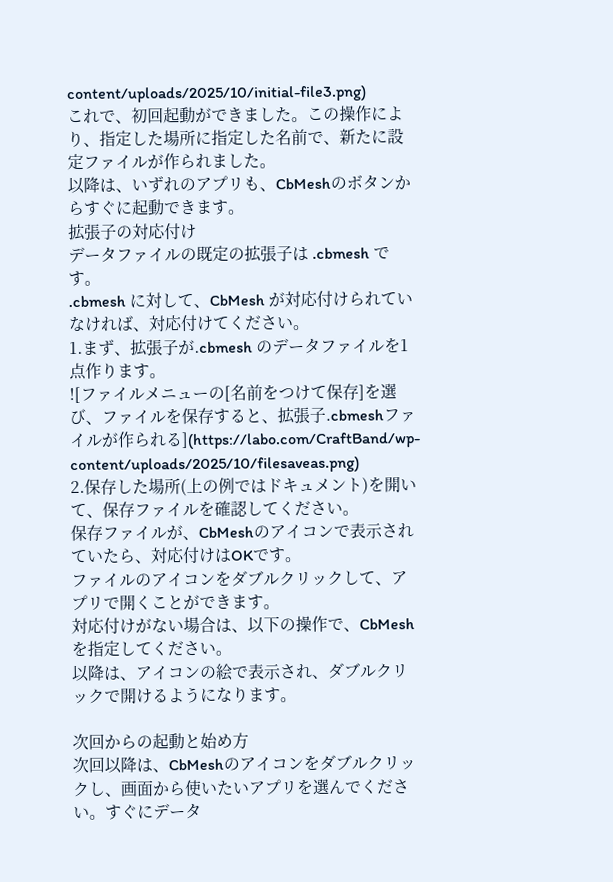content/uploads/2025/10/initial-file3.png)
これで、初回起動ができました。この操作により、指定した場所に指定した名前で、新たに設定ファイルが作られました。
以降は、いずれのアプリも、CbMeshのボタンからすぐに起動できます。
拡張子の対応付け
データファイルの既定の拡張子は .cbmesh です。
.cbmesh に対して、CbMesh が対応付けられていなければ、対応付けてください。
1.まず、拡張子が.cbmesh のデータファイルを1点作ります。
![ファイルメニューの[名前をつけて保存]を選び、ファイルを保存すると、拡張子.cbmeshファイルが作られる](https://labo.com/CraftBand/wp-content/uploads/2025/10/filesaveas.png)
2.保存した場所(上の例ではドキュメント)を開いて、保存ファイルを確認してください。
保存ファイルが、CbMeshのアイコンで表示されていたら、対応付けはOKです。
ファイルのアイコンをダブルクリックして、アプリで開くことができます。
対応付けがない場合は、以下の操作で、CbMeshを指定してください。
以降は、アイコンの絵で表示され、ダブルクリックで開けるようになります。

次回からの起動と始め方
次回以降は、CbMeshのアイコンをダブルクリックし、画面から使いたいアプリを選んでください。すぐにデータ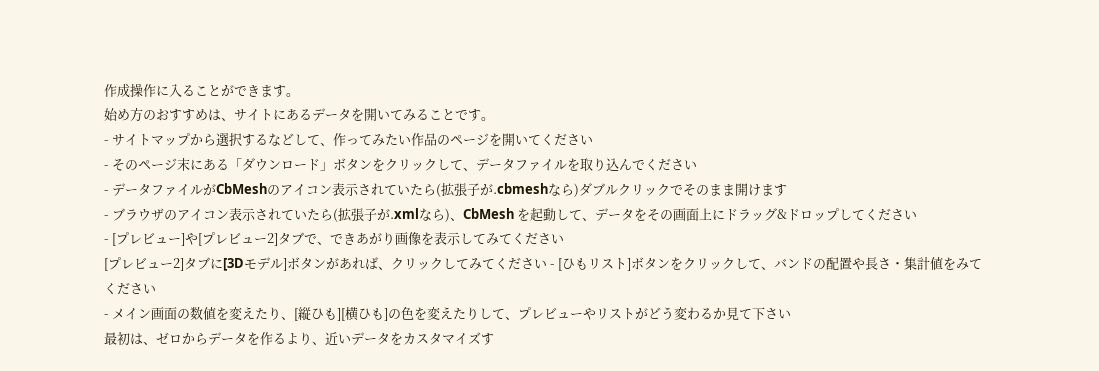作成操作に入ることができます。
始め方のおすすめは、サイトにあるデータを開いてみることです。
- サイトマップから選択するなどして、作ってみたい作品のページを開いてください
- そのページ末にある「ダウンロード」ボタンをクリックして、データファイルを取り込んでください
- データファイルがCbMeshのアイコン表示されていたら(拡張子が.cbmeshなら)ダブルクリックでそのまま開けます
- ブラウザのアイコン表示されていたら(拡張子が.xmlなら)、CbMesh を起動して、データをその画面上にドラッグ&ドロップしてください
- [プレビュー]や[プレビュー2]タブで、できあがり画像を表示してみてください
[プレビュー2]タブに[3Dモデル]ボタンがあれば、クリックしてみてください - [ひもリスト]ボタンをクリックして、バンドの配置や長さ・集計値をみてください
- メイン画面の数値を変えたり、[縦ひも][横ひも]の色を変えたりして、プレビューやリストがどう変わるか見て下さい
最初は、ゼロからデータを作るより、近いデータをカスタマイズす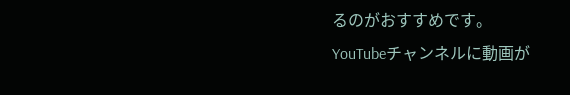るのがおすすめです。
YouTubeチャンネルに動画が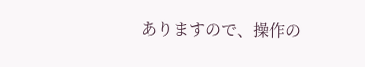ありますので、操作の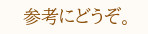参考にどうぞ。